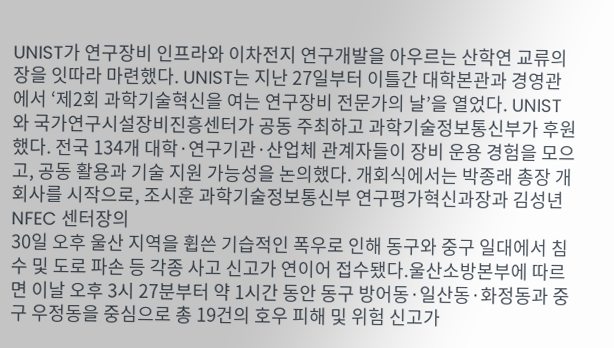UNIST가 연구장비 인프라와 이차전지 연구개발을 아우르는 산학연 교류의 장을 잇따라 마련했다. UNIST는 지난 27일부터 이틀간 대학본관과 경영관에서 ‘제2회 과학기술혁신을 여는 연구장비 전문가의 날’을 열었다. UNIST와 국가연구시설장비진흥센터가 공동 주최하고 과학기술정보통신부가 후원했다. 전국 134개 대학·연구기관·산업체 관계자들이 장비 운용 경험을 모으고, 공동 활용과 기술 지원 가능성을 논의했다. 개회식에서는 박종래 총장 개회사를 시작으로, 조시훈 과학기술정보통신부 연구평가혁신과장과 김성년 NFEC 센터장의
30일 오후 울산 지역을 휩쓴 기습적인 폭우로 인해 동구와 중구 일대에서 침수 및 도로 파손 등 각종 사고 신고가 연이어 접수됐다.울산소방본부에 따르면 이날 오후 3시 27분부터 약 1시간 동안 동구 방어동·일산동·화정동과 중구 우정동을 중심으로 총 19건의 호우 피해 및 위험 신고가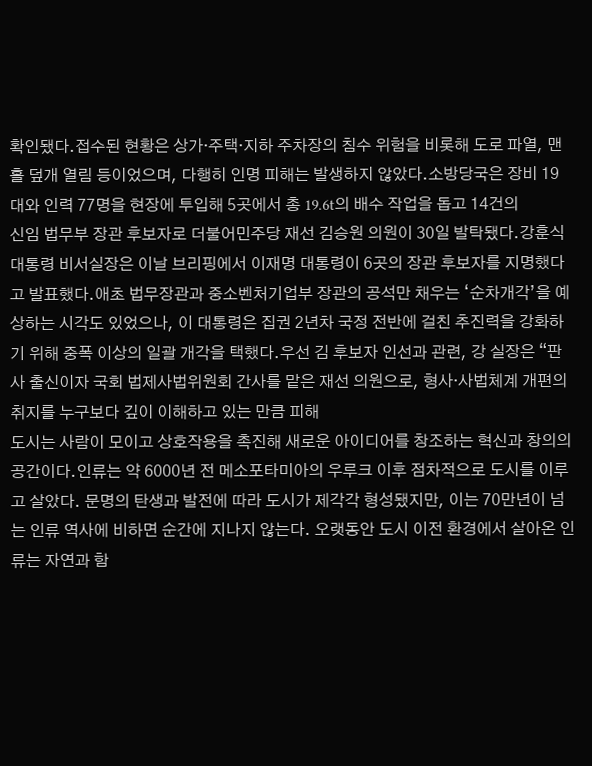확인됐다.접수된 현황은 상가·주택·지하 주차장의 침수 위험을 비롯해 도로 파열, 맨홀 덮개 열림 등이었으며, 다행히 인명 피해는 발생하지 않았다.소방당국은 장비 19대와 인력 77명을 현장에 투입해 5곳에서 총 19.6t의 배수 작업을 돕고 14건의
신임 법무부 장관 후보자로 더불어민주당 재선 김승원 의원이 30일 발탁됐다.강훈식 대통령 비서실장은 이날 브리핑에서 이재명 대통령이 6곳의 장관 후보자를 지명했다고 발표했다.애초 법무장관과 중소벤처기업부 장관의 공석만 채우는 ‘순차개각’을 예상하는 시각도 있었으나, 이 대통령은 집권 2년차 국정 전반에 걸친 추진력을 강화하기 위해 중폭 이상의 일괄 개각을 택했다.우선 김 후보자 인선과 관련, 강 실장은 “판사 출신이자 국회 법제사법위원회 간사를 맡은 재선 의원으로, 형사·사법체계 개편의 취지를 누구보다 깊이 이해하고 있는 만큼 피해
도시는 사람이 모이고 상호작용을 촉진해 새로운 아이디어를 창조하는 혁신과 창의의 공간이다.인류는 약 6000년 전 메소포타미아의 우루크 이후 점차적으로 도시를 이루고 살았다. 문명의 탄생과 발전에 따라 도시가 제각각 형성됐지만, 이는 70만년이 넘는 인류 역사에 비하면 순간에 지나지 않는다. 오랫동안 도시 이전 환경에서 살아온 인류는 자연과 함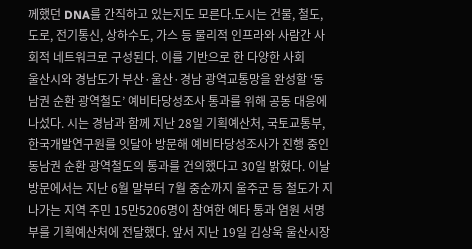께했던 DNA를 간직하고 있는지도 모른다.도시는 건물, 철도, 도로, 전기통신, 상하수도, 가스 등 물리적 인프라와 사람간 사회적 네트워크로 구성된다. 이를 기반으로 한 다양한 사회
울산시와 경남도가 부산·울산·경남 광역교통망을 완성할 ‘동남권 순환 광역철도’ 예비타당성조사 통과를 위해 공동 대응에 나섰다. 시는 경남과 함께 지난 28일 기획예산처, 국토교통부, 한국개발연구원를 잇달아 방문해 예비타당성조사가 진행 중인 동남권 순환 광역철도의 통과를 건의했다고 30일 밝혔다. 이날 방문에서는 지난 6월 말부터 7월 중순까지 울주군 등 철도가 지나가는 지역 주민 15만5206명이 참여한 예타 통과 염원 서명부를 기획예산처에 전달했다. 앞서 지난 19일 김상욱 울산시장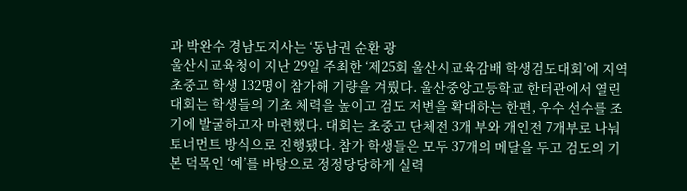과 박완수 경남도지사는 ‘동남권 순환 광
울산시교육청이 지난 29일 주최한 ‘제25회 울산시교육감배 학생검도대회’에 지역 초중고 학생 132명이 참가해 기량을 겨뤘다. 울산중앙고등학교 한터관에서 열린 대회는 학생들의 기초 체력을 높이고 검도 저변을 확대하는 한편, 우수 선수를 조기에 발굴하고자 마련했다. 대회는 초중고 단체전 3개 부와 개인전 7개부로 나눠 토너먼트 방식으로 진행됐다. 참가 학생들은 모두 37개의 메달을 두고 검도의 기본 덕목인 ‘예’를 바탕으로 정정당당하게 실력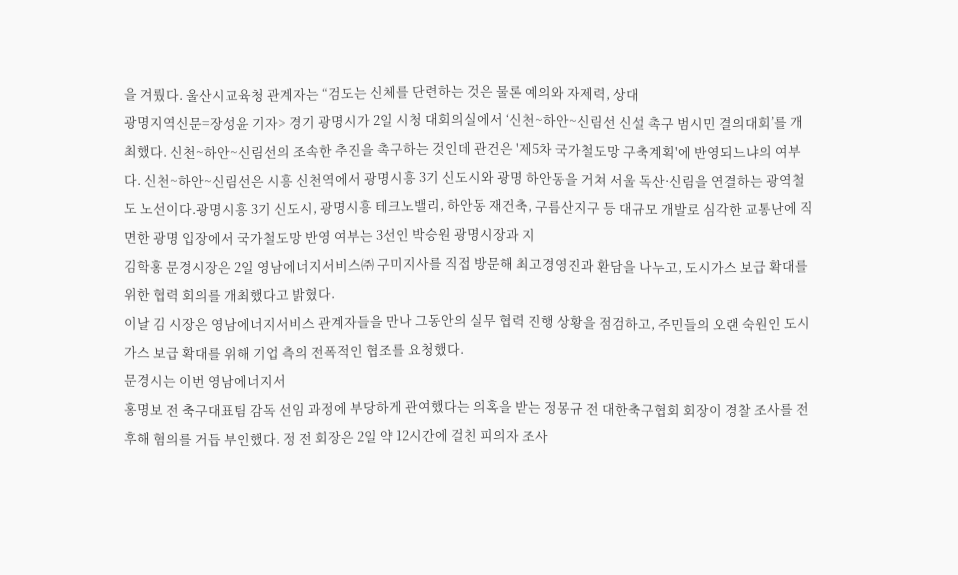을 겨뤘다. 울산시교육청 관계자는 “검도는 신체를 단련하는 것은 물론 예의와 자제력, 상대
광명지역신문=장성윤 기자> 경기 광명시가 2일 시청 대회의실에서 ‘신천~하안~신림선 신설 촉구 범시민 결의대회’를 개최했다. 신천~하안~신림선의 조속한 추진을 촉구하는 것인데 관건은 '제5차 국가철도망 구축계획'에 반영되느냐의 여부다. 신천~하안~신림선은 시흥 신천역에서 광명시흥 3기 신도시와 광명 하안동을 거쳐 서울 독산·신림을 연결하는 광역철도 노선이다.광명시흥 3기 신도시, 광명시흥 테크노밸리, 하안동 재건축, 구름산지구 등 대규모 개발로 심각한 교통난에 직면한 광명 입장에서 국가철도망 반영 여부는 3선인 박승원 광명시장과 지
김학홍 문경시장은 2일 영남에너지서비스㈜ 구미지사를 직접 방문해 최고경영진과 환담을 나누고, 도시가스 보급 확대를 위한 협력 회의를 개최했다고 밝혔다.
이날 김 시장은 영남에너지서비스 관계자들을 만나 그동안의 실무 협력 진행 상황을 점검하고, 주민들의 오랜 숙원인 도시가스 보급 확대를 위해 기업 측의 전폭적인 협조를 요청했다.
문경시는 이번 영남에너지서
홍명보 전 축구대표팀 감독 선임 과정에 부당하게 관여했다는 의혹을 받는 정몽규 전 대한축구협회 회장이 경찰 조사를 전후해 혐의를 거듭 부인했다. 정 전 회장은 2일 약 12시간에 걸친 피의자 조사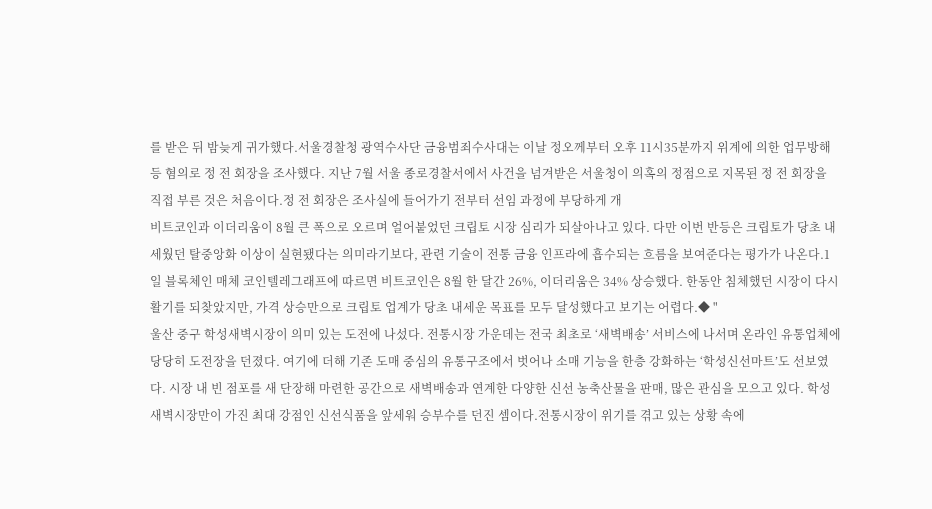를 받은 뒤 밤늦게 귀가했다.서울경찰청 광역수사단 금융범죄수사대는 이날 정오께부터 오후 11시35분까지 위계에 의한 업무방해 등 혐의로 정 전 회장을 조사했다. 지난 7월 서울 종로경찰서에서 사건을 넘겨받은 서울청이 의혹의 정점으로 지목된 정 전 회장을 직접 부른 것은 처음이다.정 전 회장은 조사실에 들어가기 전부터 선임 과정에 부당하게 개
비트코인과 이더리움이 8월 큰 폭으로 오르며 얼어붙었던 크립토 시장 심리가 되살아나고 있다. 다만 이번 반등은 크립토가 당초 내세웠던 탈중앙화 이상이 실현됐다는 의미라기보다, 관련 기술이 전통 금융 인프라에 흡수되는 흐름을 보여준다는 평가가 나온다.1일 블록체인 매체 코인텔레그래프에 따르면 비트코인은 8월 한 달간 26%, 이더리움은 34% 상승했다. 한동안 침체했던 시장이 다시 활기를 되찾았지만, 가격 상승만으로 크립토 업계가 당초 내세운 목표를 모두 달성했다고 보기는 어렵다.◆ "
울산 중구 학성새벽시장이 의미 있는 도전에 나섰다. 전통시장 가운데는 전국 최초로 ‘새벽배송’ 서비스에 나서며 온라인 유통업체에 당당히 도전장을 던졌다. 여기에 더해 기존 도매 중심의 유통구조에서 벗어나 소매 기능을 한층 강화하는 ‘학성신선마트’도 선보였다. 시장 내 빈 점포를 새 단장해 마련한 공간으로 새벽배송과 연계한 다양한 신선 농축산물을 판매, 많은 관심을 모으고 있다. 학성새벽시장만이 가진 최대 강점인 신선식품을 앞세워 승부수를 던진 셈이다.전통시장이 위기를 겪고 있는 상황 속에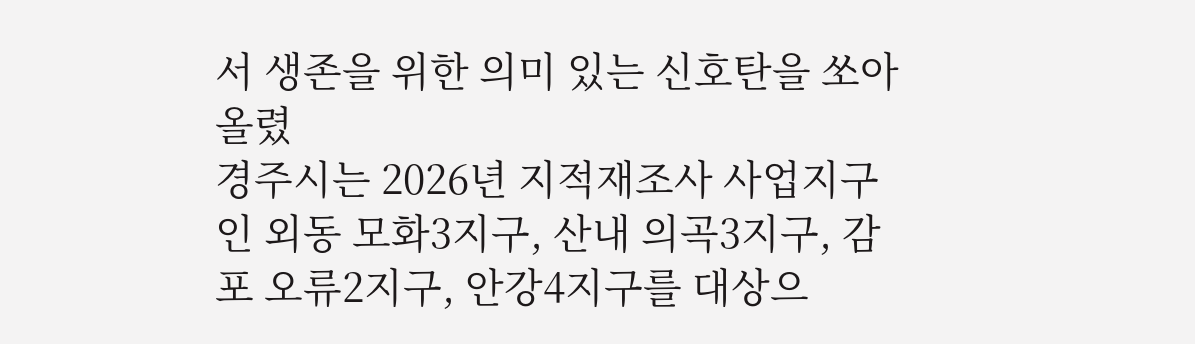서 생존을 위한 의미 있는 신호탄을 쏘아 올렸
경주시는 2026년 지적재조사 사업지구인 외동 모화3지구, 산내 의곡3지구, 감포 오류2지구, 안강4지구를 대상으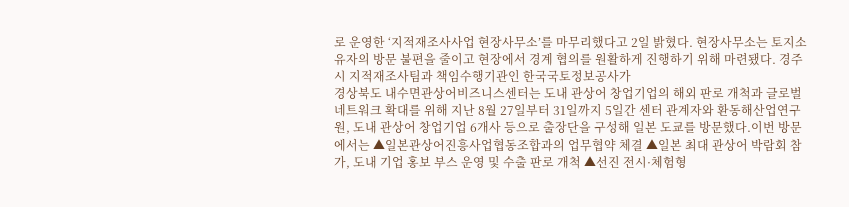로 운영한 ‘지적재조사사업 현장사무소’를 마무리했다고 2일 밝혔다. 현장사무소는 토지소유자의 방문 불편을 줄이고 현장에서 경계 협의를 원활하게 진행하기 위해 마련됐다. 경주시 지적재조사팀과 책임수행기관인 한국국토정보공사가
경상북도 내수면관상어비즈니스센터는 도내 관상어 창업기업의 해외 판로 개척과 글로벌 네트워크 확대를 위해 지난 8월 27일부터 31일까지 5일간 센터 관계자와 환동해산업연구원, 도내 관상어 창업기업 6개사 등으로 출장단을 구성해 일본 도쿄를 방문했다.이번 방문에서는 ▲일본관상어진흥사업협동조합과의 업무협약 체결 ▲일본 최대 관상어 박람회 참가, 도내 기업 홍보 부스 운영 및 수출 판로 개척 ▲선진 전시·체험형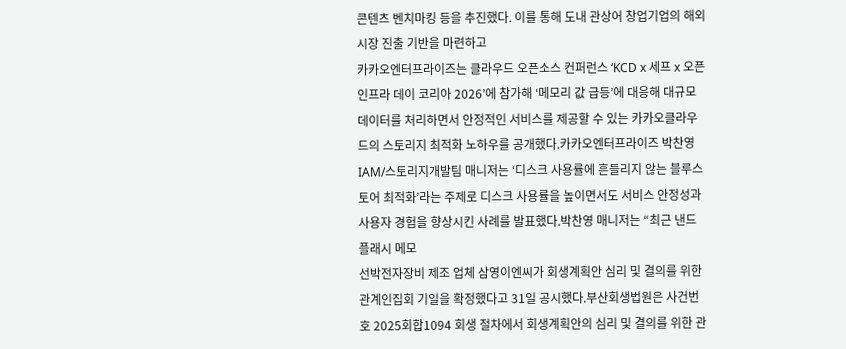콘텐츠 벤치마킹 등을 추진했다. 이를 통해 도내 관상어 창업기업의 해외시장 진출 기반을 마련하고
카카오엔터프라이즈는 클라우드 오픈소스 컨퍼런스 ‘KCD x 세프 x 오픈인프라 데이 코리아 2026’에 참가해 ‘메모리 값 급등’에 대응해 대규모 데이터를 처리하면서 안정적인 서비스를 제공할 수 있는 카카오클라우드의 스토리지 최적화 노하우를 공개했다.카카오엔터프라이즈 박찬영 IAM/스토리지개발팀 매니저는 ‘디스크 사용률에 흔들리지 않는 블루스토어 최적화’라는 주제로 디스크 사용률을 높이면서도 서비스 안정성과 사용자 경험을 향상시킨 사례를 발표했다.박찬영 매니저는 “최근 낸드 플래시 메모
선박전자장비 제조 업체 삼영이엔씨가 회생계획안 심리 및 결의를 위한 관계인집회 기일을 확정했다고 31일 공시했다.부산회생법원은 사건번호 2025회합1094 회생 절차에서 회생계획안의 심리 및 결의를 위한 관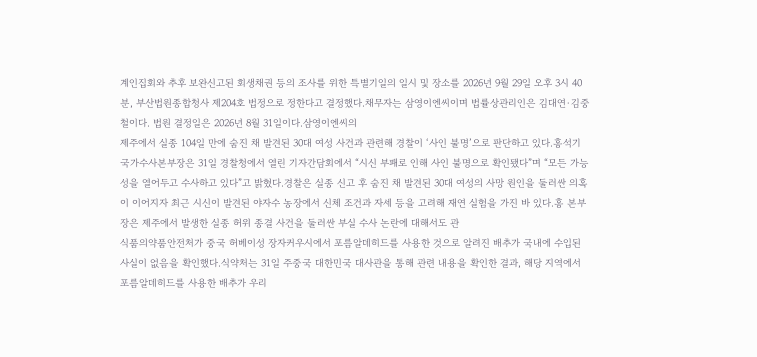계인집회와 추후 보완신고된 회생채권 등의 조사를 위한 특별기일의 일시 및 장소를 2026년 9월 29일 오후 3시 40분, 부산법원종합청사 제204호 법정으로 정한다고 결정했다.채무자는 삼영이엔씨이며 법률상관리인은 김대연·김중철이다. 법원 결정일은 2026년 8월 31일이다.삼영이엔씨의
제주에서 실종 104일 만에 숨진 채 발견된 30대 여성 사건과 관련해 경찰이 ‘사인 불명’으로 판단하고 있다.홍석기 국가수사본부장은 31일 경찰청에서 열린 기자간담회에서 “시신 부패로 인해 사인 불명으로 확인됐다”며 “모든 가능성을 열어두고 수사하고 있다”고 밝혔다.경찰은 실종 신고 후 숨진 채 발견된 30대 여성의 사망 원인을 둘러싼 의혹이 이어지자 최근 시신이 발견된 야자수 농장에서 신체 조건과 자세 등을 고려해 재연 실험을 가진 바 있다.홍 본부장은 제주에서 발생한 실종 허위 종결 사건을 둘러싼 부실 수사 논란에 대해서도 관
식품의약품안전처가 중국 허베이성 장자커우시에서 포름알데히드를 사용한 것으로 알려진 배추가 국내에 수입된 사실이 없음을 확인했다.식약처는 31일 주중국 대한민국 대사관을 통해 관련 내용을 확인한 결과, 해당 지역에서 포름알데히드를 사용한 배추가 우리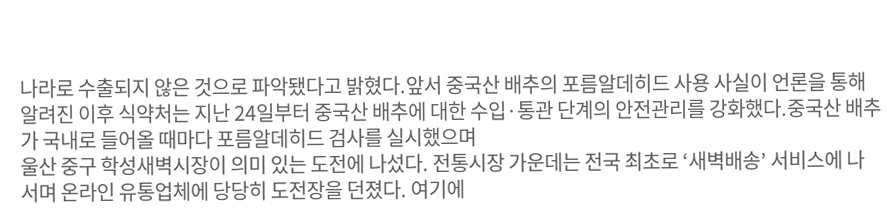나라로 수출되지 않은 것으로 파악됐다고 밝혔다.앞서 중국산 배추의 포름알데히드 사용 사실이 언론을 통해 알려진 이후 식약처는 지난 24일부터 중국산 배추에 대한 수입·통관 단계의 안전관리를 강화했다.중국산 배추가 국내로 들어올 때마다 포름알데히드 검사를 실시했으며
울산 중구 학성새벽시장이 의미 있는 도전에 나섰다. 전통시장 가운데는 전국 최초로 ‘새벽배송’ 서비스에 나서며 온라인 유통업체에 당당히 도전장을 던졌다. 여기에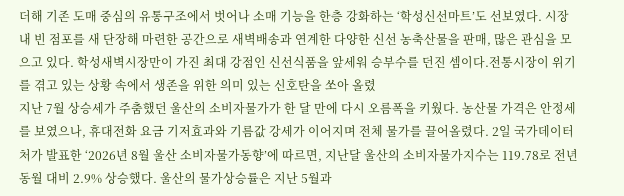더해 기존 도매 중심의 유통구조에서 벗어나 소매 기능을 한층 강화하는 ‘학성신선마트’도 선보였다. 시장 내 빈 점포를 새 단장해 마련한 공간으로 새벽배송과 연계한 다양한 신선 농축산물을 판매, 많은 관심을 모으고 있다. 학성새벽시장만이 가진 최대 강점인 신선식품을 앞세워 승부수를 던진 셈이다.전통시장이 위기를 겪고 있는 상황 속에서 생존을 위한 의미 있는 신호탄을 쏘아 올렸
지난 7월 상승세가 주춤했던 울산의 소비자물가가 한 달 만에 다시 오름폭을 키웠다. 농산물 가격은 안정세를 보였으나, 휴대전화 요금 기저효과와 기름값 강세가 이어지며 전체 물가를 끌어올렸다. 2일 국가데이터처가 발표한 ‘2026년 8월 울산 소비자물가동향’에 따르면, 지난달 울산의 소비자물가지수는 119.78로 전년 동월 대비 2.9% 상승했다. 울산의 물가상승률은 지난 5월과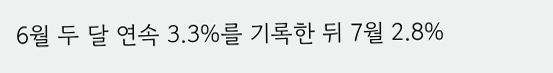6월 두 달 연속 3.3%를 기록한 뒤 7월 2.8%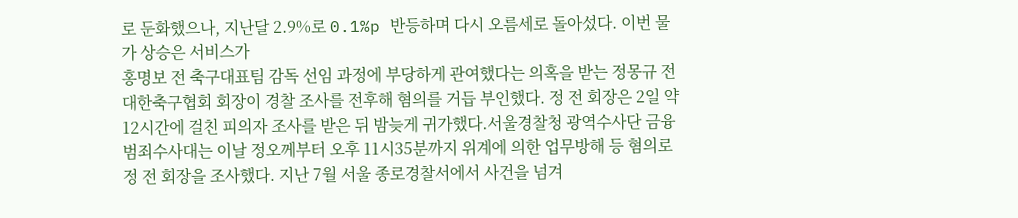로 둔화했으나, 지난달 2.9%로 0.1%p 반등하며 다시 오름세로 돌아섰다. 이번 물가 상승은 서비스가
홍명보 전 축구대표팀 감독 선임 과정에 부당하게 관여했다는 의혹을 받는 정몽규 전 대한축구협회 회장이 경찰 조사를 전후해 혐의를 거듭 부인했다. 정 전 회장은 2일 약 12시간에 걸친 피의자 조사를 받은 뒤 밤늦게 귀가했다.서울경찰청 광역수사단 금융범죄수사대는 이날 정오께부터 오후 11시35분까지 위계에 의한 업무방해 등 혐의로 정 전 회장을 조사했다. 지난 7월 서울 종로경찰서에서 사건을 넘겨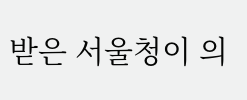받은 서울청이 의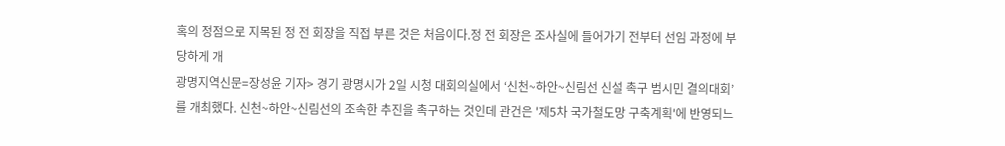혹의 정점으로 지목된 정 전 회장을 직접 부른 것은 처음이다.정 전 회장은 조사실에 들어가기 전부터 선임 과정에 부당하게 개
광명지역신문=장성윤 기자> 경기 광명시가 2일 시청 대회의실에서 ‘신천~하안~신림선 신설 촉구 범시민 결의대회’를 개최했다. 신천~하안~신림선의 조속한 추진을 촉구하는 것인데 관건은 '제5차 국가철도망 구축계획'에 반영되느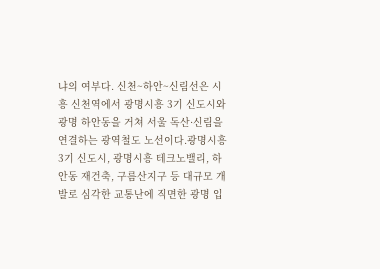냐의 여부다. 신천~하안~신림선은 시흥 신천역에서 광명시흥 3기 신도시와 광명 하안동을 거쳐 서울 독산·신림을 연결하는 광역철도 노선이다.광명시흥 3기 신도시, 광명시흥 테크노밸리, 하안동 재건축, 구름산지구 등 대규모 개발로 심각한 교통난에 직면한 광명 입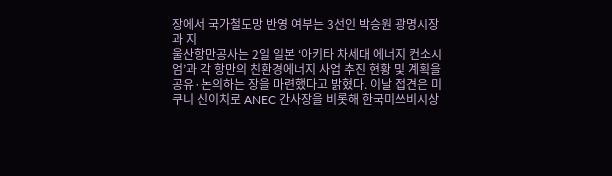장에서 국가철도망 반영 여부는 3선인 박승원 광명시장과 지
울산항만공사는 2일 일본 ‘아키타 차세대 에너지 컨소시엄’과 각 항만의 친환경에너지 사업 추진 현황 및 계획을 공유·논의하는 장을 마련했다고 밝혔다. 이날 접견은 미쿠니 신이치로 ANEC 간사장을 비롯해 한국미쓰비시상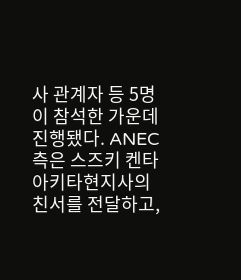사 관계자 등 5명이 참석한 가운데 진행됐다. ANEC 측은 스즈키 켄타 아키타현지사의 친서를 전달하고,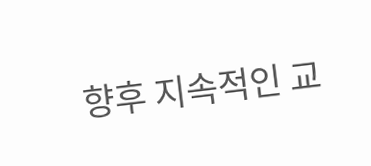향후 지속적인 교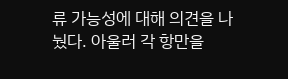류 가능성에 대해 의견을 나눴다. 아울러 각 항만을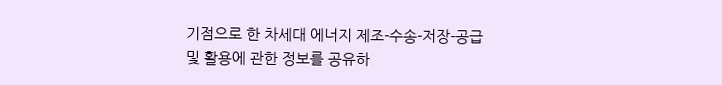기점으로 한 차세대 에너지 제조-수송-저장-공급 및 활용에 관한 정보를 공유하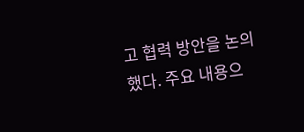고 협력 방안을 논의했다. 주요 내용으